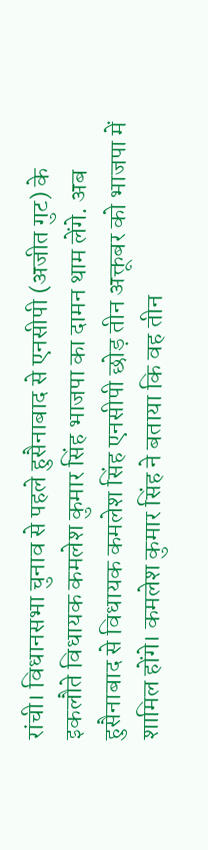रांची। विधानसभा चुनाव से पहले हुसैनाबाद से एनसीपी (अजीत गुट) के इकलौते विधायक कमलेश कुमार सिंह भाजपा का दामन थाम लेंगे. अब हुसैनाबाद से विधायक कमलेश सिंह एनसीपी छोड़ तीन अक्तूबर को भाजपा में शामिल होंगे। कमलेश कुमार सिंह ने बताया कि वह तीन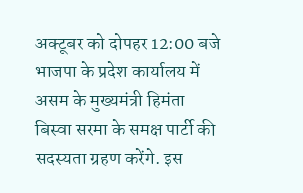अक्टूबर को दोपहर 12:00 बजे भाजपा के प्रदेश कार्यालय में असम के मुख्यमंत्री हिमंता बिस्वा सरमा के समक्ष पार्टी की सदस्यता ग्रहण करेंगे. इस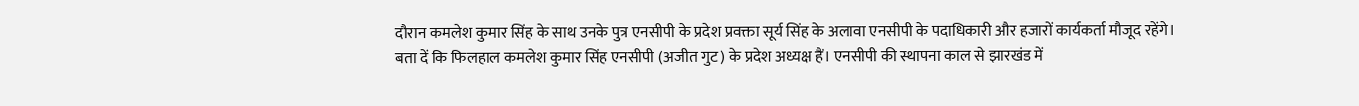दौरान कमलेश कुमार सिंह के साथ उनके पुत्र एनसीपी के प्रदेश प्रवक्ता सूर्य सिंह के अलावा एनसीपी के पदाधिकारी और हजारों कार्यकर्ता मौजूद रहेंगे।
बता दें कि फिलहाल कमलेश कुमार सिंह एनसीपी (अजीत गुट) के प्रदेश अध्यक्ष हैं। एनसीपी की स्थापना काल से झारखंड में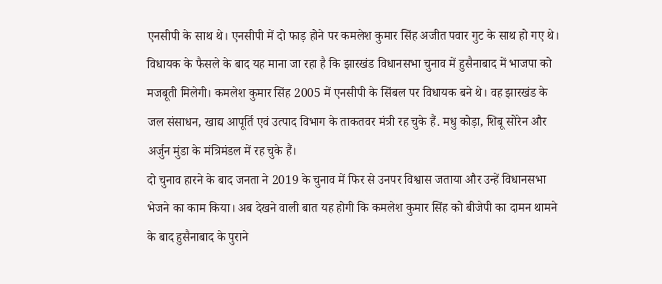एनसीपी के साथ थे। एनसीपी में दो फाड़ होने पर कमलेश कुमार सिंह अजीत पवार गुट के साथ हो गए थे।
विधायक के फैसले के बाद यह माना जा रहा है कि झारखंड विधानसभा चुनाव में हुसैनाबाद में भाजपा को मजबूती मिलेगी। कमलेश कुमार सिंह 2005 में एनसीपी के सिंबल पर विधायक बने थे। वह झारखंड के जल संसाधन, खाद्य आपूर्ति एवं उत्पाद विभाग के ताकतवर मंत्री रह चुके हैं. मधु कोड़ा, शिबू सोरेन और अर्जुन मुंडा के मंत्रिमंडल में रह चुके हैं।
दो चुनाव हारने के बाद जनता ने 2019 के चुनाव में फिर से उनपर विश्वास जताया और उन्हें विधानसभा भेजने का काम किया। अब देखने वाली बात यह होगी कि कमलेश कुमार सिंह को बीजेपी का दामन थामने के बाद हुसैनाबाद के पुराने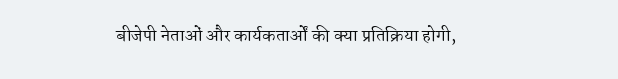बीजेपी नेताओं और कार्यकतार्ओं की क्या प्रतिक्रिया होगी,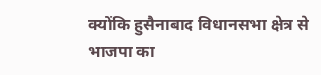क्योंकि हुसैनाबाद विधानसभा क्षेत्र से भाजपा का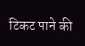टिकट पाने की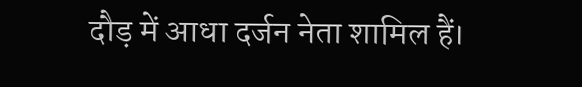दौड़ में आधा दर्जन नेता शामिल हैं।